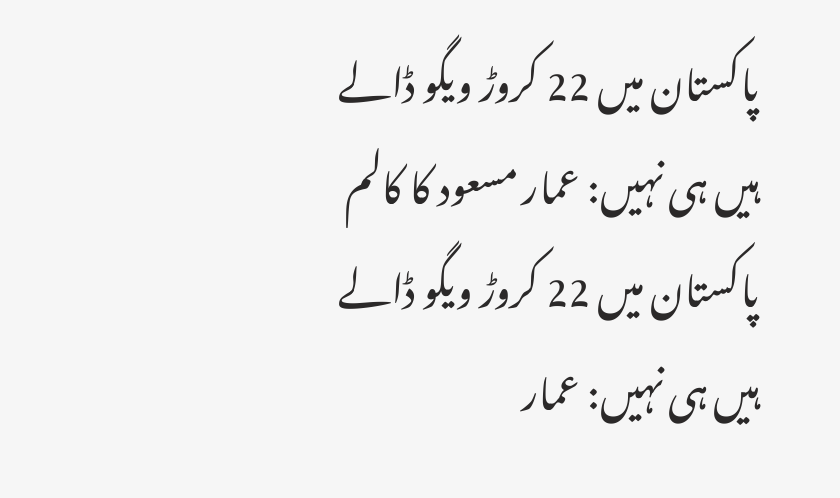پاکستان میں 22 کروڑ ویگو ڈالے ہیں ہی نہیں: عمار مسعود کا کالم
پاکستان میں 22 کروڑ ویگو ڈالے ہیں ہی نہیں: عمار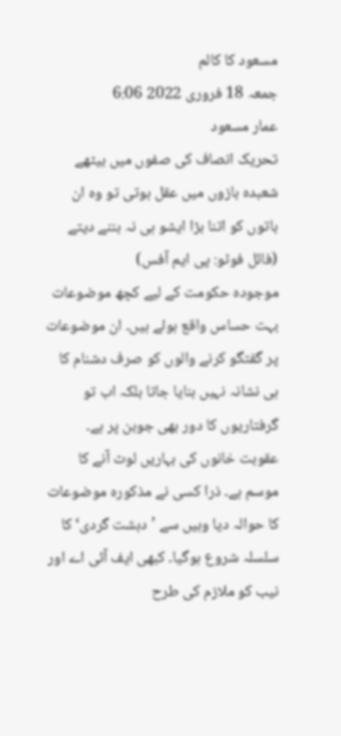مسعود کا کالم
جمعہ 18 فروری 2022 6:06
عمار مسعود
تحریک انصاف کی صفوں میں بیٹھے شعبدہ بازوں میں عقل ہوتی تو وہ ان باتوں کو اتنا بڑا ایشو ہی نہ بننے دیتے (فائل فوٹو: پی ایم آفس)
موجودہ حکومت کے لیے کچھ موضوعات بہت حساس واقع ہوئے ہیں۔ ان موضوعات پر گفتگو کرنے والوں کو صرف دشنام کا ہی نشانہ نہیں بنایا جاتا بلکہ اب تو گرفتاریوں کا دور بھی جوبن پر ہے۔
عقوبت خانوں کی بہاریں لوٹ آنے کا موسم ہے۔ ذرا کسی نے مذکورہ موضوعات کا حوالہ دیا وہیں سے ’دہشت گردی‘ کا سلسلہ شروع ہوگیا۔ کبھی ایف آئی اے اور نیب کو ملازم کی طرح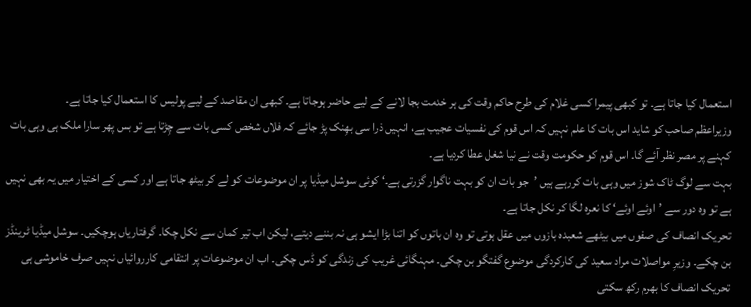استعمال کیا جاتا ہے۔ تو کبھی پیمرا کسی غلام کی طرح حاکم وقت کی ہر خدمت بجا لانے کے لیے حاضر ہوجاتا ہے۔ کبھی ان مقاصد کے لیے پولیس کا استعمال کیا جاتا ہے۔
وزیراعظم صاحب کو شاید اس بات کا علم نہیں کہ اس قوم کی نفسیات عجیب ہے، انہیں ذرا سی بھِنک پڑ جائے کہ فلاں شخص کسی بات سے چِڑتا ہے تو بس پھر سارا ملک ہی وہی بات کہنے پر مصر نظر آئے گا۔ اس قوم کو حکومت وقت نے نیا شغل عطا کردیا ہے۔
بہت سے لوگ ٹاک شوز میں وہی بات کررہے ہیں ’جو بات ان کو بہت ناگوار گزرتی ہے۔‘ کوئی سوشل میڈیا پر ان موضوعات کو لے کر بیٹھ جاتا ہے اور کسی کے اختیار میں یہ بھی نہیں ہے تو وہ دور سے ’اوئے اوئے‘ کا نعرہ لگا کر نکل جاتا ہے۔
تحریک انصاف کی صفوں میں بیٹھے شعبدہ بازوں میں عقل ہوتی تو وہ ان باتوں کو اتنا بڑا ایشو ہی نہ بننے دیتے، لیکن اب تیر کمان سے نکل چکا۔ گرفتاریاں ہوچکیں۔ سوشل میڈیا ٹرینڈز بن چکے۔ وزیرِ مواصلات مراد سعید کی کارکردگی موضوع گفتگو بن چکی۔ مہنگائی غریب کی زندگی کو ڈس چکی۔ اب ان موضوعات پر انتقامی کارروائیاں نہیں صرف خاموشی ہی تحریک انصاف کا بھرم رکھ سکتی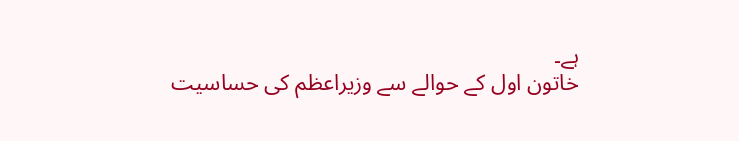ہے۔
خاتون اول کے حوالے سے وزیراعظم کی حساسیت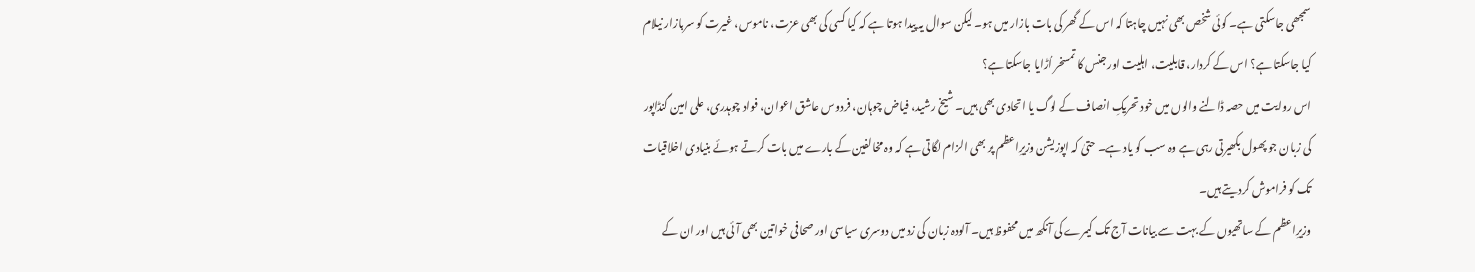سمجھی جاسکتی ہے۔ کوئی شخص بھی نہیں چاہتا کہ اس کے گھر کی بات بازار میں ہو۔ لیکن سوال یہ پیدا ہوتا ہے کہ کیا کسی کی بھی عزت، ناموس، غیرت کو سربازار نیلام کیا جاسکتا ہے؟ اس کے کردار، قابلیت، اہلیت اور جنس کا تمسخر اُڑایا جاسکتا ہے؟
اس روایت میں حصہ ڈالنے والوں میں خود تحریکِ انصاف کے لوگ یا اتحادی بھی ہیں۔ شیخ رشید، فیاض چوہان، فردوس عاشق اعوان، فواد چوہدری، علی امین گنڈاپور کی زبان جو پھول بکھیرتی رہی ہے وہ سب کو یاد ہے۔ حتیٰ کہ اپوزیشن وزیرِاعظم پر بھی الزام لگاتی ہے کہ وہ مخالفین کے بارے میں بات کرتے ہوئے بنیادی اخلاقیات تک کو فراموش کردیتے ہیں۔
وزیرِاعظم کے ساتھیوں کے بہت سے بیانات آج تک کیمرے کی آنکھ میں محفوظ ہیں۔ آلودہ زبان کی زد میں دوسری سیاسی اور صحافی خواتین بھی آئی ہیں اور ان کے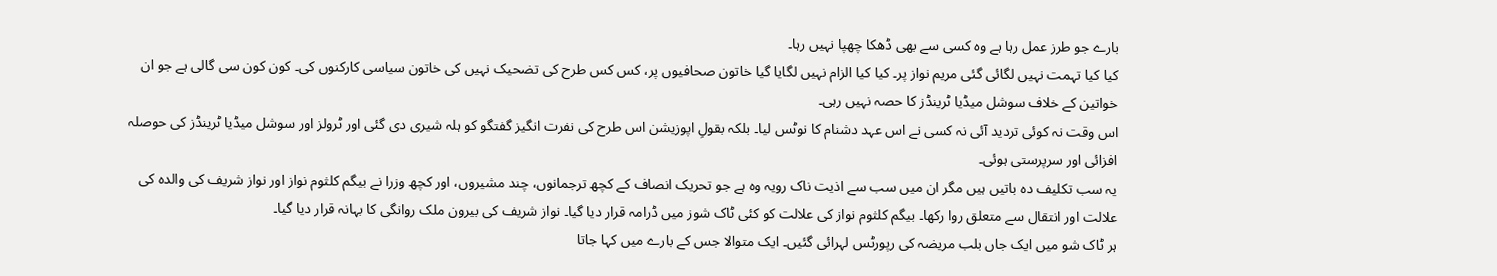بارے جو طرز عمل رہا ہے وہ کسی سے بھی ڈھکا چھپا نہیں رہا۔
کیا کیا تہمت نہیں لگائی گئی مریم نواز پر۔ کیا کیا الزام نہیں لگایا گیا خاتون صحافیوں پر، کس کس طرح کی تضحیک نہیں کی خاتون سیاسی کارکنوں کی۔ کون کون سی گالی ہے جو ان خواتین کے خلاف سوشل میڈیا ٹرینڈز کا حصہ نہیں رہی۔
اس وقت نہ کوئی تردید آئی نہ کسی نے اس عہد دشنام کا نوٹس لیا۔ بلکہ بقولِ اپوزیشن اس طرح کی نفرت انگیز گفتگو کو ہلہ شیری دی گئی اور ٹرولز اور سوشل میڈیا ٹرینڈز کی حوصلہ افزائی اور سرپرستی ہوئی۔
یہ سب تکلیف دہ باتیں ہیں مگر ان میں سب سے اذیت ناک رویہ وہ ہے جو تحریک انصاف کے کچھ ترجمانوں، چند مشیروں، اور کچھ وزرا نے بیگم کلثوم نواز اور نواز شریف کی والدہ کی علالت اور انتقال سے متعلق روا رکھا۔ بیگم کلثوم نواز کی علالت کو کئی ٹاک شوز میں ڈرامہ قرار دیا گیا۔ نواز شریف کی بیرون ملک روانگی کا بہانہ قرار دیا گیا۔
ہر ٹاک شو میں ایک جاں بلب مریضہ کی رپورٹس لہرائی گئیں۔ ایک متوالا جس کے بارے میں کہا جاتا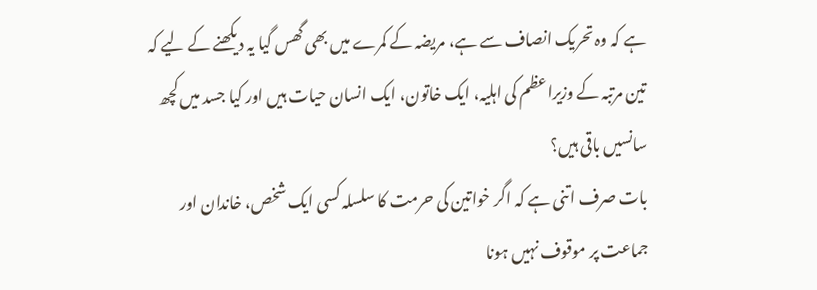ہے کہ وہ تحریک انصاف سے ہے، مریضہ کے کمرے میں بھی گھس گیا یہ دیکھنے کے لیے کہ تین مرتبہ کے وزیراعظم کی اہلیہ، ایک خاتون، ایک انسان حیات ہیں اور کیا جسد میں کچھ سانسیں باقی ہیں؟
بات صرف اتنی ہے کہ اگر خواتین کی حرمت کا سلسلہ کسی ایک شخص، خاندان اور جماعت پر موقوف نہیں ہونا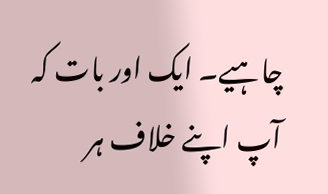چاہیے۔ ایک اور بات کہ آپ اپنے خلاف ہر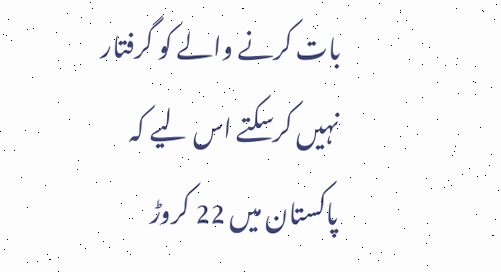بات کرنے والے کو گرفتار نہیں کرسکتے اس لیے کہ پاکستان میں 22 کروڑ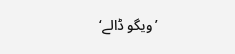’ویگو ڈالے‘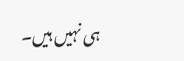ہی نہیں ہیں۔